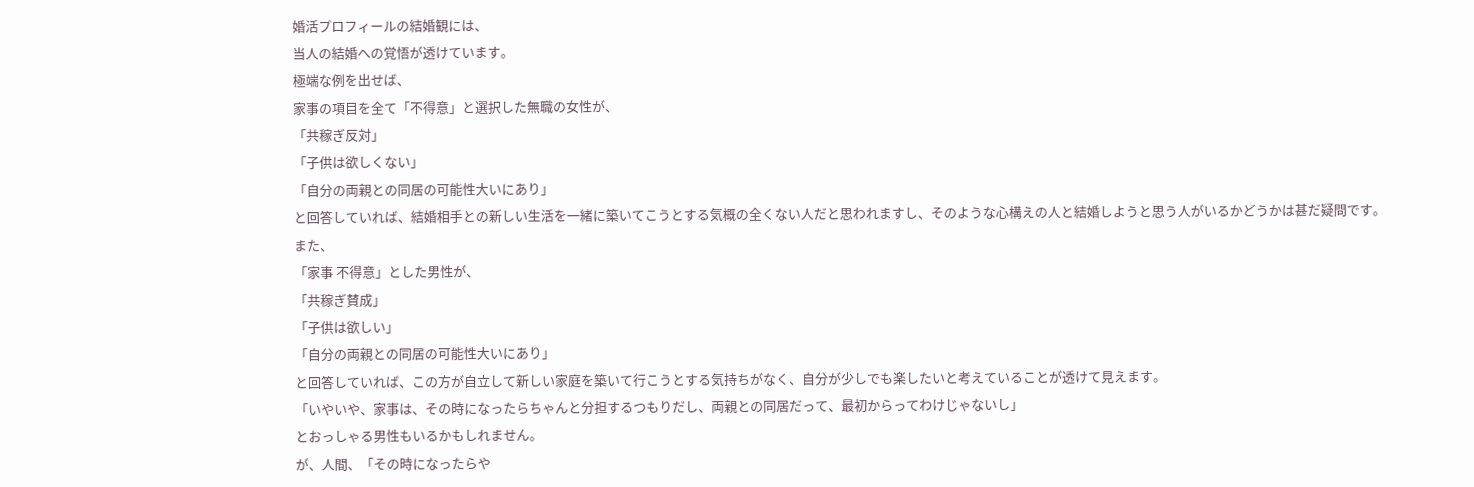婚活プロフィールの結婚観には、
当人の結婚への覚悟が透けています。
極端な例を出せば、
家事の項目を全て「不得意」と選択した無職の女性が、
「共稼ぎ反対」
「子供は欲しくない」
「自分の両親との同居の可能性大いにあり」
と回答していれば、結婚相手との新しい生活を一緒に築いてこうとする気概の全くない人だと思われますし、そのような心構えの人と結婚しようと思う人がいるかどうかは甚だ疑問です。
また、
「家事 不得意」とした男性が、
「共稼ぎ賛成」
「子供は欲しい」
「自分の両親との同居の可能性大いにあり」
と回答していれば、この方が自立して新しい家庭を築いて行こうとする気持ちがなく、自分が少しでも楽したいと考えていることが透けて見えます。
「いやいや、家事は、その時になったらちゃんと分担するつもりだし、両親との同居だって、最初からってわけじゃないし」
とおっしゃる男性もいるかもしれません。
が、人間、「その時になったらや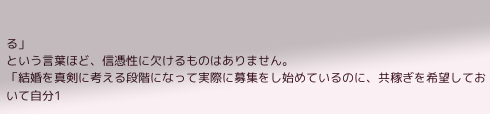る」
という言葉ほど、信憑性に欠けるものはありません。
「結婚を真剣に考える段階になって実際に募集をし始めているのに、共稼ぎを希望しておいて自分1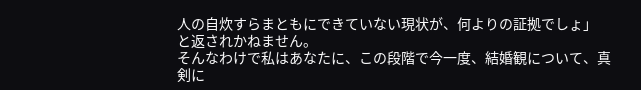人の自炊すらまともにできていない現状が、何よりの証拠でしょ」
と返されかねません。
そんなわけで私はあなたに、この段階で今一度、結婚観について、真剣に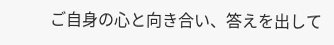ご自身の心と向き合い、答えを出して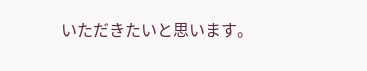いただきたいと思います。